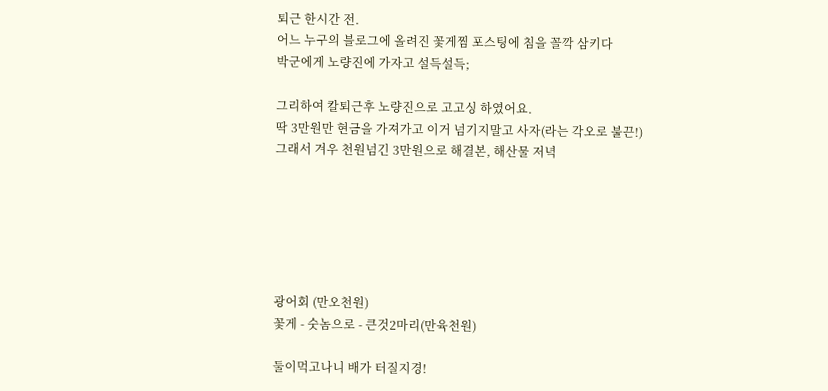퇴근 한시간 전.
어느 누구의 블로그에 올려진 꽃게찜 포스팅에 침을 꼴깍 삼키다
박군에게 노량진에 가자고 설득설득;

그리하여 칼퇴근후 노량진으로 고고싱 하였어요.
딱 3만원만 현금을 가져가고 이거 넘기지말고 사자(라는 각오로 불끈!)
그래서 겨우 천원넘긴 3만원으로 해결본, 해산물 저녁






광어회 (만오천원)
꽃게 - 숫놈으로 - 큰것2마리(만육천원)

둘이먹고나니 배가 터질지경!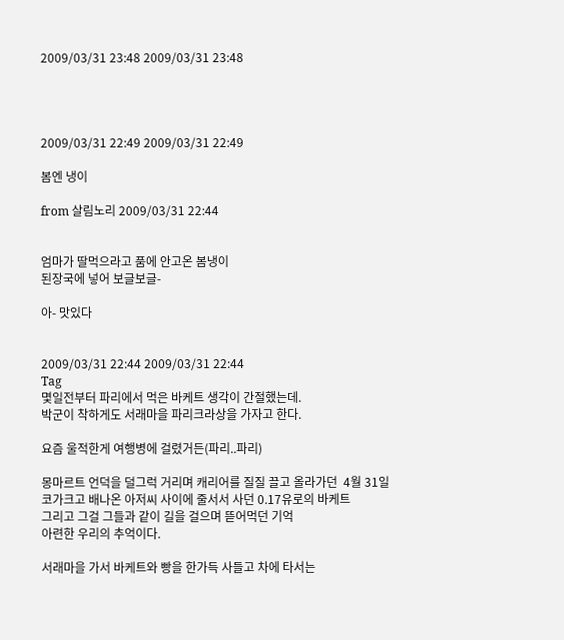2009/03/31 23:48 2009/03/31 23:48




2009/03/31 22:49 2009/03/31 22:49

봄엔 냉이

from 살림노리 2009/03/31 22:44


엄마가 딸먹으라고 품에 안고온 봄냉이
된장국에 넣어 보글보글-

아- 맛있다


2009/03/31 22:44 2009/03/31 22:44
Tag
몇일전부터 파리에서 먹은 바케트 생각이 간절했는데.
박군이 착하게도 서래마을 파리크라상을 가자고 한다.

요즘 울적한게 여행병에 걸렸거든(파리..파리)

몽마르트 언덕을 덜그럭 거리며 캐리어를 질질 끌고 올라가던  4월 31일
코가크고 배나온 아저씨 사이에 줄서서 사던 0.17유로의 바케트
그리고 그걸 그들과 같이 길을 걸으며 뜯어먹던 기억
아련한 우리의 추억이다.

서래마을 가서 바케트와 빵을 한가득 사들고 차에 타서는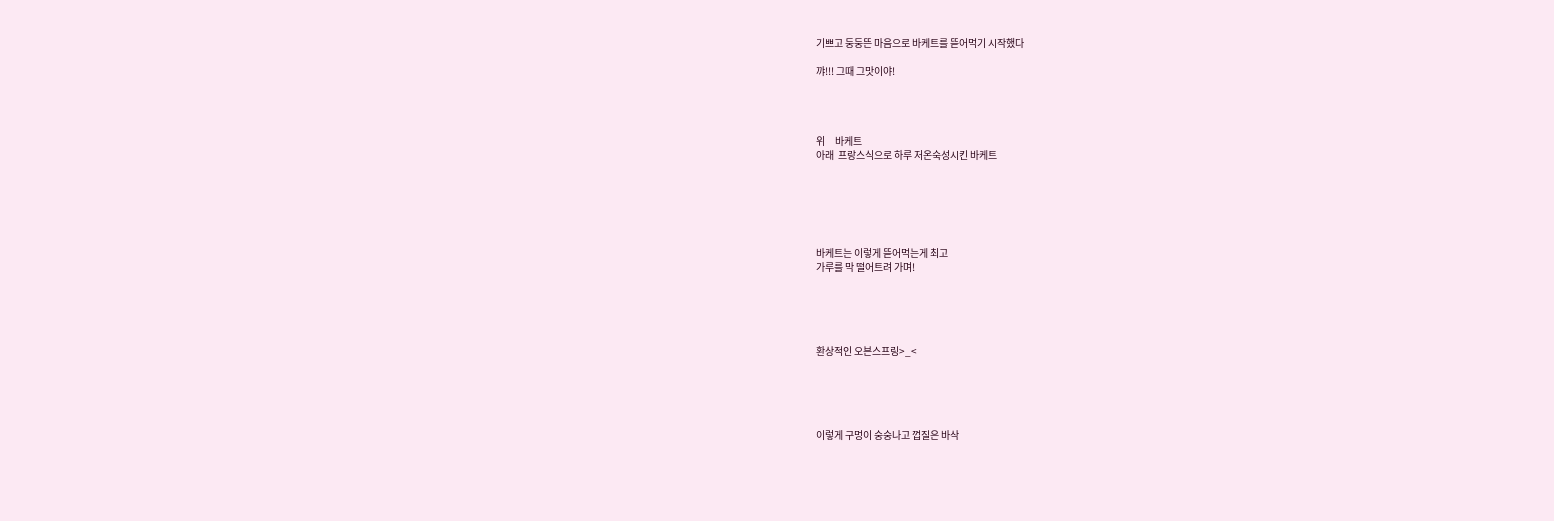기쁘고 둥둥뜬 마음으로 바케트를 뜯어먹기 시작했다

꺄!!! 그때 그맛이야!




위     바케트
아래  프랑스식으로 하루 저온숙성시킨 바케트






바케트는 이렇게 뜯어먹는게 최고
가루를 막 떨어트려 가며!





환상적인 오븐스프링>_<





이렇게 구멍이 숭숭나고 껍질은 바삭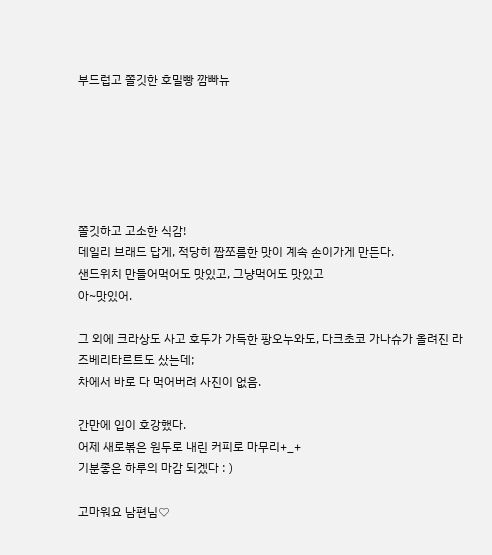부드럽고 쫄깃한 호밀빵 깜빠뉴






쫄깃하고 고소한 식감!
데일리 브래드 답게, 적당히 짭쪼름한 맛이 계속 손이가게 만든다.
샌드위치 만들어먹어도 맛있고, 그냥먹어도 맛있고
아~맛있어.

그 외에 크라상도 사고 호두가 가득한 팡오누와도, 다크초코 가나슈가 올려진 라즈베리타르트도 샀는데;
차에서 바로 다 먹어버려 사진이 없음.

간만에 입이 호강했다.
어제 새로볶은 원두로 내린 커피로 마무리+_+
기분좋은 하루의 마감 되겠다 : )

고마워요 남편님♡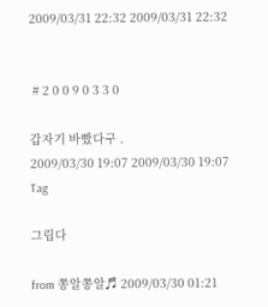2009/03/31 22:32 2009/03/31 22:32


 # 2 0 0 9 0 3 3 0

갑자기 바빴다구 .
2009/03/30 19:07 2009/03/30 19:07
Tag

그립다

from 쫑알쫑알♬ 2009/03/30 01:21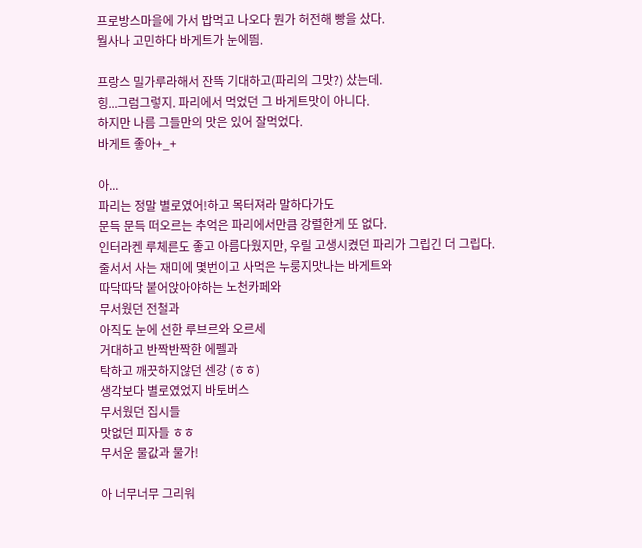프로방스마을에 가서 밥먹고 나오다 뭔가 허전해 빵을 샀다.
뭘사나 고민하다 바게트가 눈에띔.

프랑스 밀가루라해서 잔뜩 기대하고(파리의 그맛?) 샀는데.
힝...그럼그렇지. 파리에서 먹었던 그 바게트맛이 아니다.
하지만 나름 그들만의 맛은 있어 잘먹었다.
바게트 좋아+_+

아...
파리는 정말 별로였어!하고 목터져라 말하다가도
문득 문득 떠오르는 추억은 파리에서만큼 강렬한게 또 없다.
인터라켄 루체른도 좋고 아름다웠지만, 우릴 고생시켰던 파리가 그립긴 더 그립다.
줄서서 사는 재미에 몇번이고 사먹은 누룽지맛나는 바게트와
따닥따닥 붙어앉아야하는 노천카페와
무서웠던 전철과
아직도 눈에 선한 루브르와 오르세
거대하고 반짝반짝한 에펠과
탁하고 깨끗하지않던 센강 (ㅎㅎ)
생각보다 별로였었지 바토버스
무서웠던 집시들
맛없던 피자들 ㅎㅎ
무서운 물값과 물가!

아 너무너무 그리워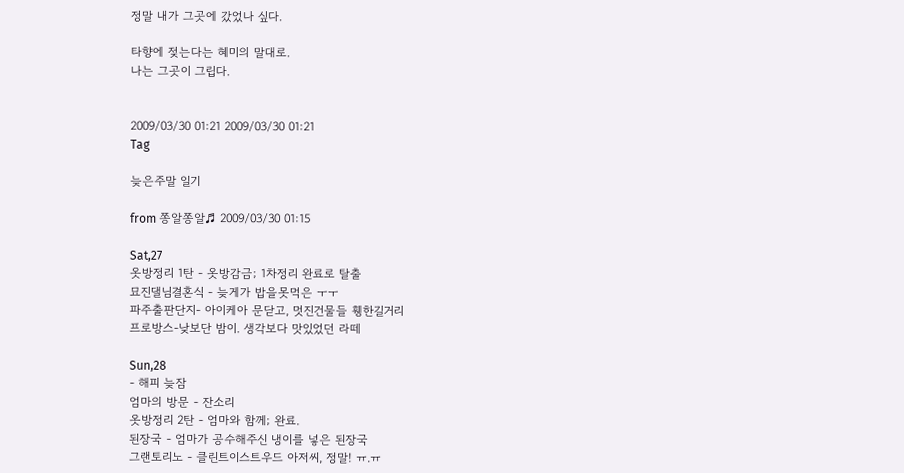정말 내가 그곳에 갔었나 싶다.

타향에 젖는다는 혜미의 말대로.
나는 그곳이 그립다.


2009/03/30 01:21 2009/03/30 01:21
Tag

늦은주말 일기

from 쫑알쫑알♬ 2009/03/30 01:15

Sat,27
옷방정리 1탄 - 옷방감금; 1차정리 완료로 탈출
묘진댈님결혼식 - 늦게가 밥을못먹은 ㅜㅜ
파주출판단지- 아이케아 문닫고, 멋진건물들 휑한길거리
프로방스-낮보단 밤이. 생각보다 맛있었던 라떼

Sun,28
- 해피 늦잠
엄마의 방문 - 잔소리
옷방정리 2탄 - 엄마와 함께; 완료.
된장국 - 엄마가 공수해주신 냉이를 넣은 된장국
그랜토리노 - 클린트이스트우드 아저씨, 정말! ㅠ.ㅠ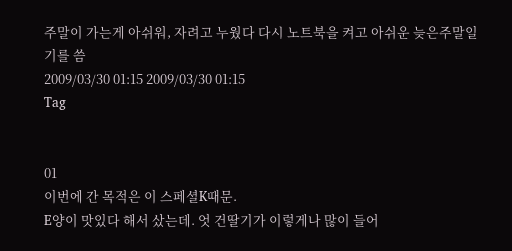주말이 가는게 아쉬워, 자려고 누웠다 다시 노트북을 켜고 아쉬운 늦은주말일기를 씀
2009/03/30 01:15 2009/03/30 01:15
Tag


01
이번에 간 목적은 이 스페셜K때문.
E양이 맛있다 해서 샀는데. 엇 건딸기가 이렇게나 많이 들어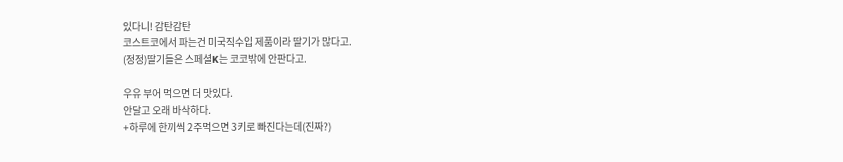있다니! 감탄감탄
코스트코에서 파는건 미국직수입 제품이라 딸기가 많다고.
(정정)딸기들은 스페셜K는 코코밖에 안판다고.

우유 부어 먹으면 더 맛있다.
안달고 오래 바삭하다.
+하루에 한끼씩 2주먹으면 3키로 빠진다는데(진짜?)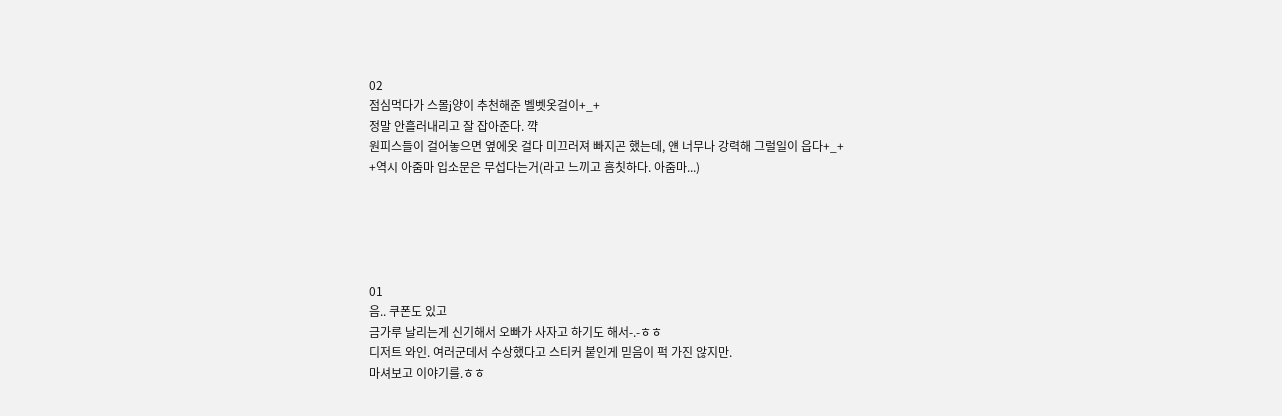02
점심먹다가 스몰j양이 추천해준 벨벳옷걸이+_+
정말 안흘러내리고 잘 잡아준다. 꺅
원피스들이 걸어놓으면 옆에옷 걸다 미끄러져 빠지곤 했는데, 얜 너무나 강력해 그럴일이 읍다+_+
+역시 아줌마 입소문은 무섭다는거(라고 느끼고 흠칫하다. 아줌마...)





01
음.. 쿠폰도 있고
금가루 날리는게 신기해서 오빠가 사자고 하기도 해서-.-ㅎㅎ
디저트 와인. 여러군데서 수상했다고 스티커 붙인게 믿음이 퍽 가진 않지만.
마셔보고 이야기를.ㅎㅎ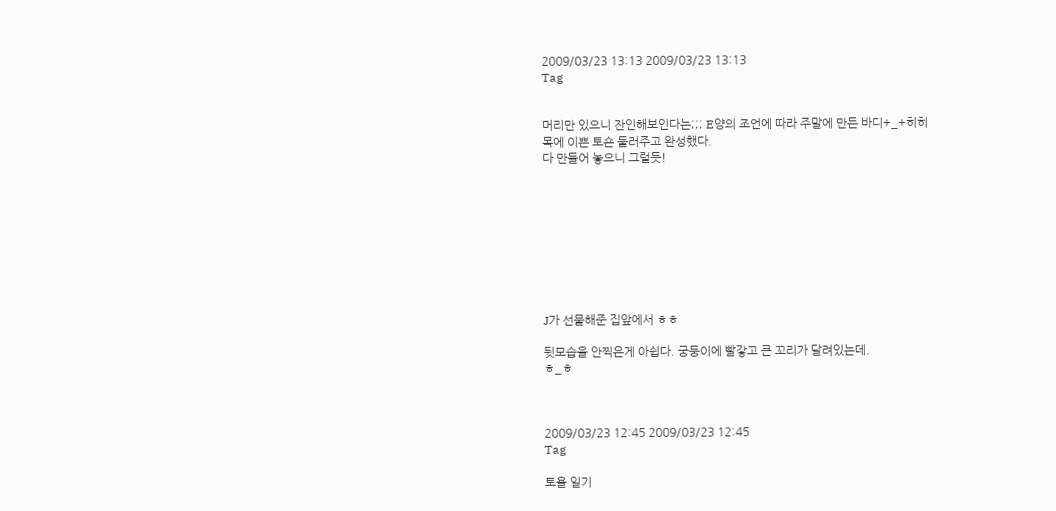2009/03/23 13:13 2009/03/23 13:13
Tag


머리만 있으니 잔인해보인다는;;; E양의 조언에 따라 주말에 만든 바디+_+히히
목에 이쁜 토숀 둘러주고 완성했다.
다 만들어 놓으니 그럴듯!









J가 선물해준 집앞에서 ㅎㅎ

뒷모습을 안찍은게 아쉽다. 궁둥이에 빨갛고 큰 꼬리가 달려있는데.
ㅎ_ㅎ



2009/03/23 12:45 2009/03/23 12:45
Tag

토욜 일기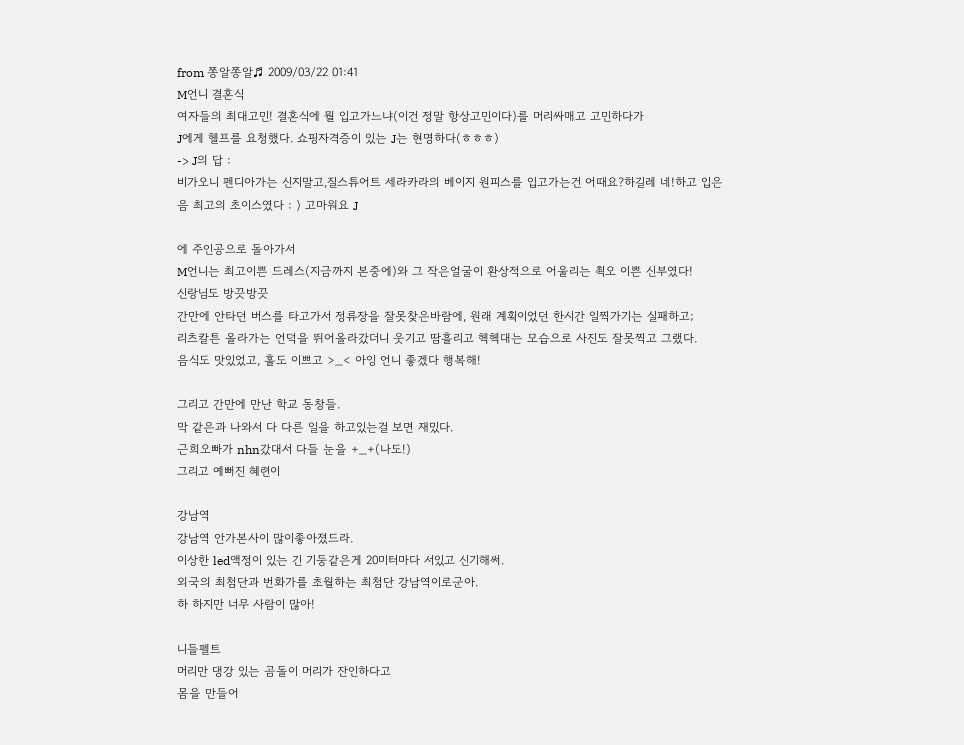from 쫑알쫑알♬ 2009/03/22 01:41
M언니 결혼식
여자들의 최대고민! 결혼식에 뭘 입고가느냐(이건 정말 항상고민이다)를 머리싸매고 고민하다가
J에게 헬프를 요청했다. 쇼핑자격증이 있는 J는 현명하다(ㅎㅎㅎ)
-> J의 답 :
비가오니 펜디아가는 신지말고,질스튜어트 세라카라의 베이지 원피스를 입고가는건 어때요?하길레 네!하고 입은
음 최고의 초이스였다 : ) 고마워요 J

에 주인공으로 돌아가서
M언니는 최고이쁜 드레스(지금까지 본중에)와 그 작은얼굴이 환상적으로 어울리는 쵝오 이쁜 신부였다!
신랑님도 방끗방끗
간만에 안타던 버스를 타고가서 정류장을 잘못찾은바람에, 원래 계획이었던 한시간 일찍가기는 실패하고;
리츠칼튼 올라가는 언덕을 뛰어올라갔더니 웃기고 땀흘리고 헥헥대는 모습으로 사진도 잘못찍고 그랬다.
음식도 맛있었고, 홀도 이쁘고 >_< 아잉 언니 좋겠다 행복해!

그리고 간만에 만난 학교 동창들.
막 같은과 나와서 다 다른 일을 하고있는걸 보면 재밌다.
근희오빠가 nhn갔대서 다들 눈을 +_+(나도!)
그리고 예뻐진 혜련이

강남역
강남역 안가본사이 많이좋아졌드라.
이상한 led액정이 있는 긴 기둥같은게 20미터마다 서있고 신기해써.
외국의 최첨단과 번화가를 초월하는 최첨단 강남역이로군아.
하 하지만 너무 사람이 많아!

니들펠트
머리만 댕강 있는 곰돌이 머리가 잔인하다고
몸을 만들어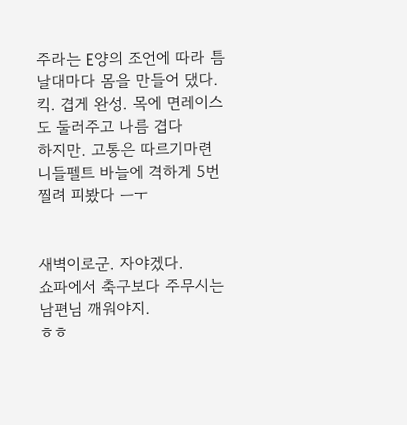주라는 E양의 조언에 따라 틈날대마다 몸을 만들어 댔다.
킥. 겹게 완성. 목에 면레이스도 둘러주고 나름 겹다
하지만. 고통은 따르기마련
니들펠트 바늘에 격하게 5번 찔려 피봤다 ㅡㅜ


새벽이로군. 자야겠다.
쇼파에서 축구보다 주무시는 남편님 깨워야지.
ㅎㅎ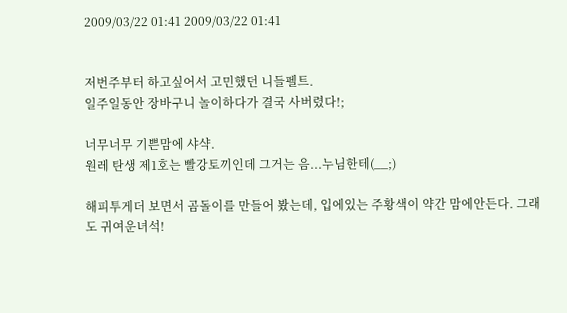2009/03/22 01:41 2009/03/22 01:41


저번주부터 하고싶어서 고민했던 니들펠트.
일주일동안 장바구니 놀이하다가 결국 사버렸다!;

너무너무 기쁜맘에 샤샥.
원레 탄생 제1호는 빨강토끼인데 그거는 음...누님한테(__;)

해피투게더 보면서 곰돌이를 만들어 봤는데, 입에있는 주황색이 약간 맘에안든다. 그래도 귀여운녀석!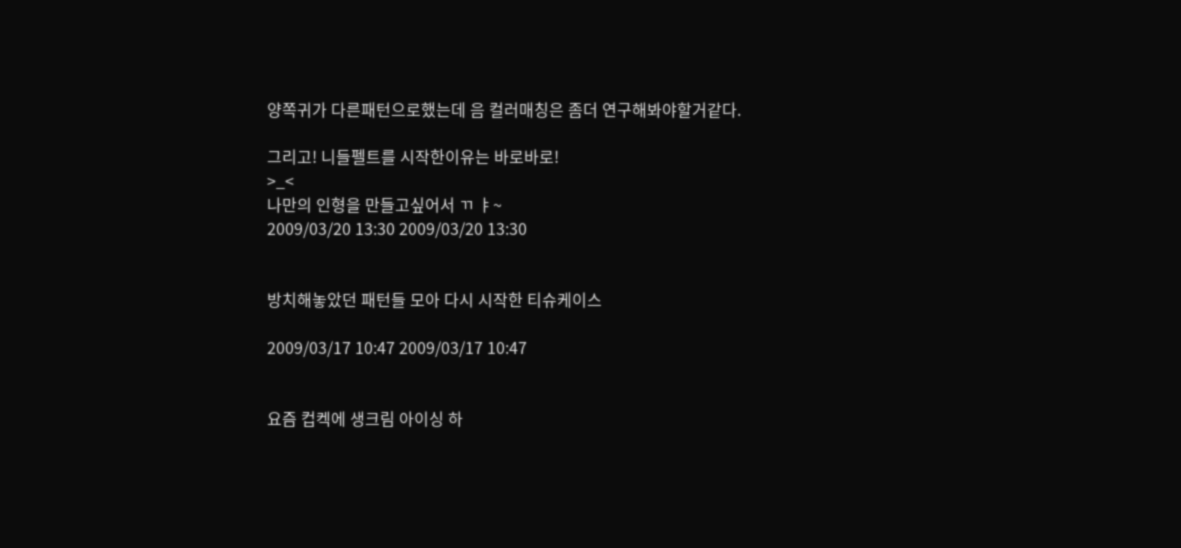양쪽귀가 다른패턴으로했는데 음 컬러매칭은 좀더 연구해봐야할거같다.

그리고! 니들펠트를 시작한이유는 바로바로!
>_<
나만의 인형을 만들고싶어서 ㄲ ㅑ~
2009/03/20 13:30 2009/03/20 13:30


방치해놓았던 패턴들 모아 다시 시작한 티슈케이스

2009/03/17 10:47 2009/03/17 10:47


요즘 컵켁에 생크림 아이싱 하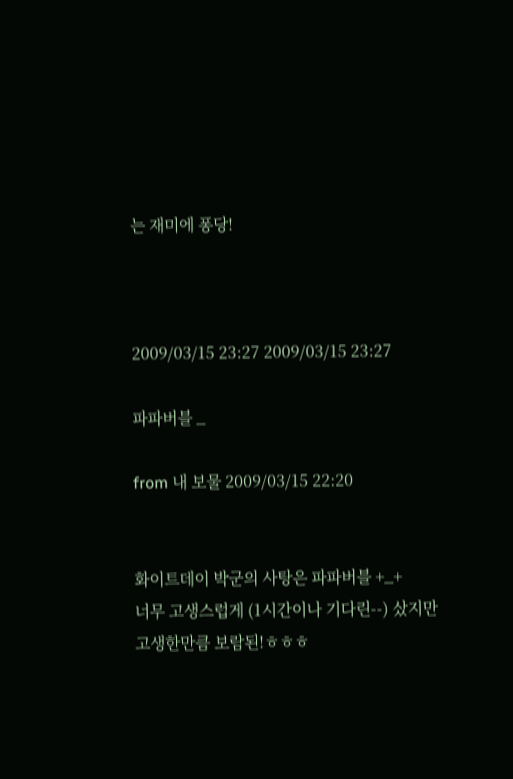는 재미에 퐁당!



2009/03/15 23:27 2009/03/15 23:27

파파버블 _

from 내 보물 2009/03/15 22:20


화이트데이 박군의 사탕은 파파버블 +_+
너무 고생스럽게 (1시간이나 기다린--) 샀지만
고생한만큼 보람된!ㅎㅎㅎ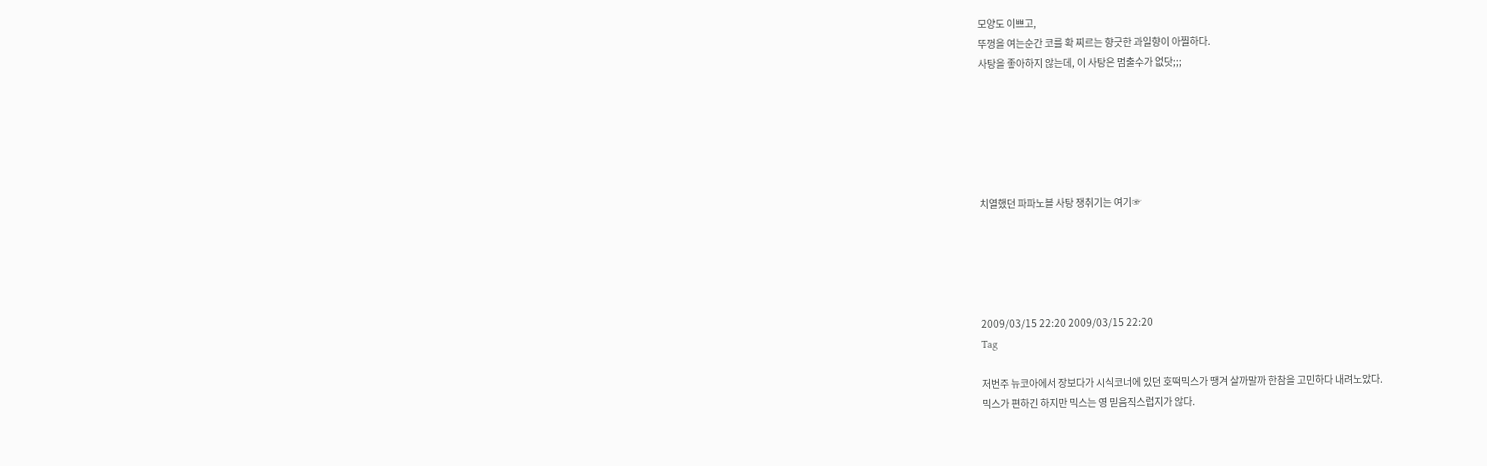모양도 이쁘고,
뚜껑을 여는순간 코를 확 찌르는 향긋한 과일향이 아찔하다.
사탕을 좋아하지 않는데, 이 사탕은 멈출수가 없닷;;;






치열했던 파파노블 사탕 쟁취기는 여기☞





2009/03/15 22:20 2009/03/15 22:20
Tag

저번주 뉴코아에서 장보다가 시식코너에 있던 호떡믹스가 땡겨 살까말까 한참을 고민하다 내려노았다.
믹스가 편하긴 하지만 믹스는 영 믿음직스럽지가 않다.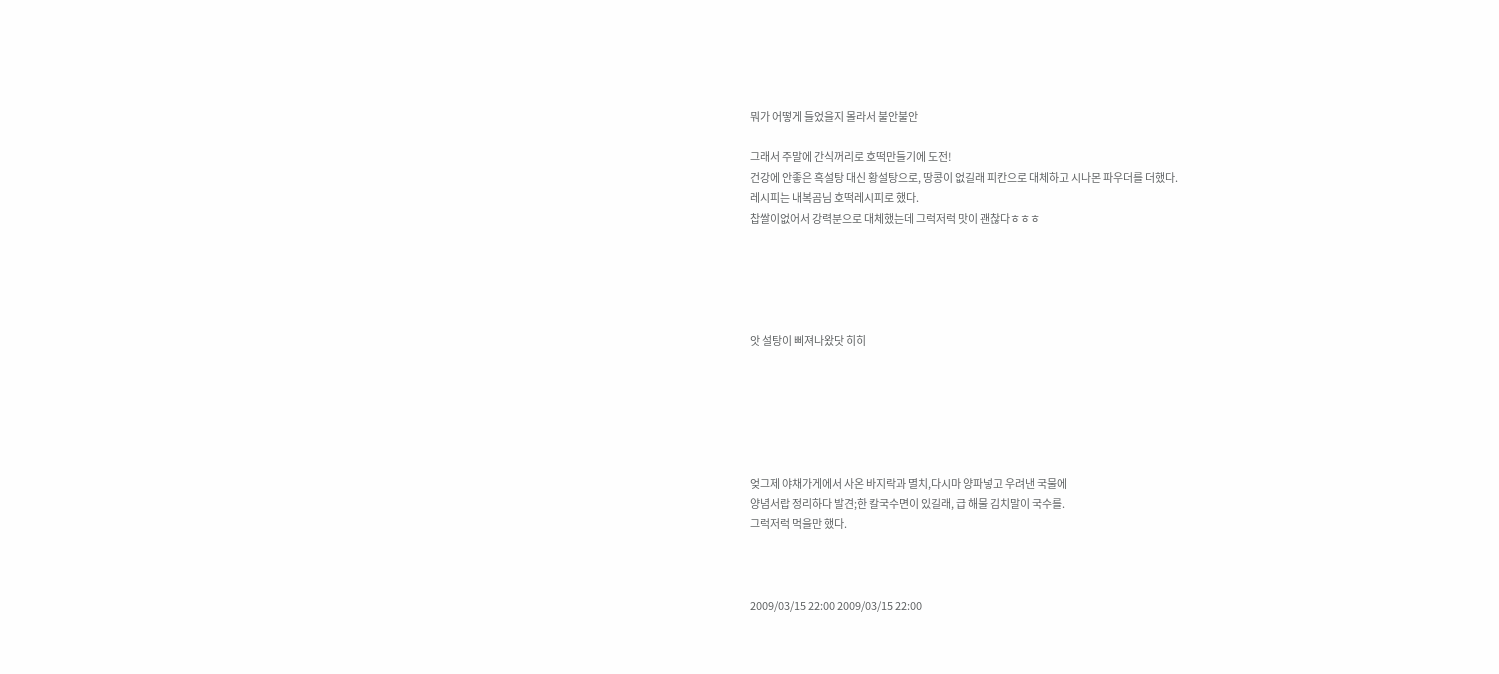뭐가 어떻게 들었을지 몰라서 불안불안

그래서 주말에 간식꺼리로 호떡만들기에 도전!
건강에 안좋은 흑설탕 대신 황설탕으로, 땅콩이 없길래 피칸으로 대체하고 시나몬 파우더를 더했다.
레시피는 내복곰님 호떡레시피로 했다.
찹쌀이없어서 강력분으로 대체했는데 그럭저럭 맛이 괜찮다ㅎㅎㅎ





앗 설탕이 삐져나왔닷 히히






엊그제 야채가게에서 사온 바지락과 멸치,다시마 양파넣고 우려낸 국물에
양념서랍 정리하다 발견;한 칼국수면이 있길래, 급 해물 김치말이 국수를.
그럭저럭 먹을만 했다.



2009/03/15 22:00 2009/03/15 22:00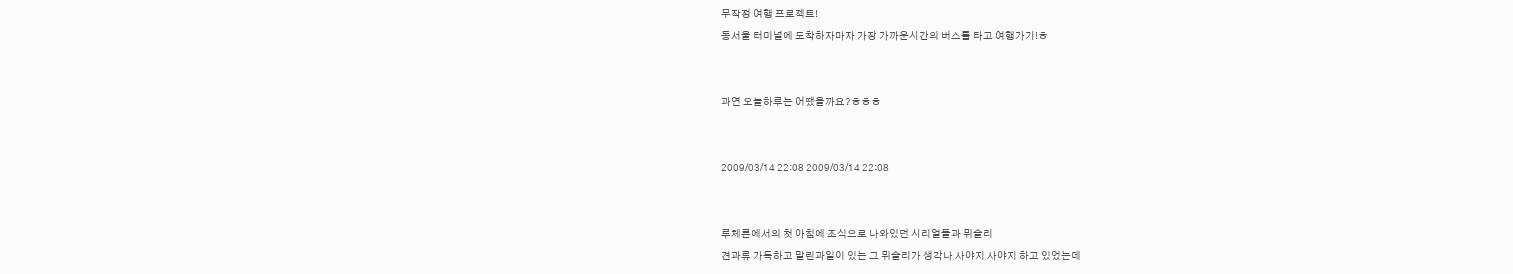무작정 여행 프로젝트!
동서울 터미널에 도착하자마자 가장 가까운시간의 버스를 타고 여행가기!ㅎ


과연 오늘하루는 어땠을까요?ㅎㅎㅎ


2009/03/14 22:08 2009/03/14 22:08


루체른에서의 첫 아침에 조식으로 나와있던 시리얼들과 뮈슬리
견과류 가득하고 말린과일이 있는 그 뮈슬리가 생각나 사야지 사야지 하고 있었는데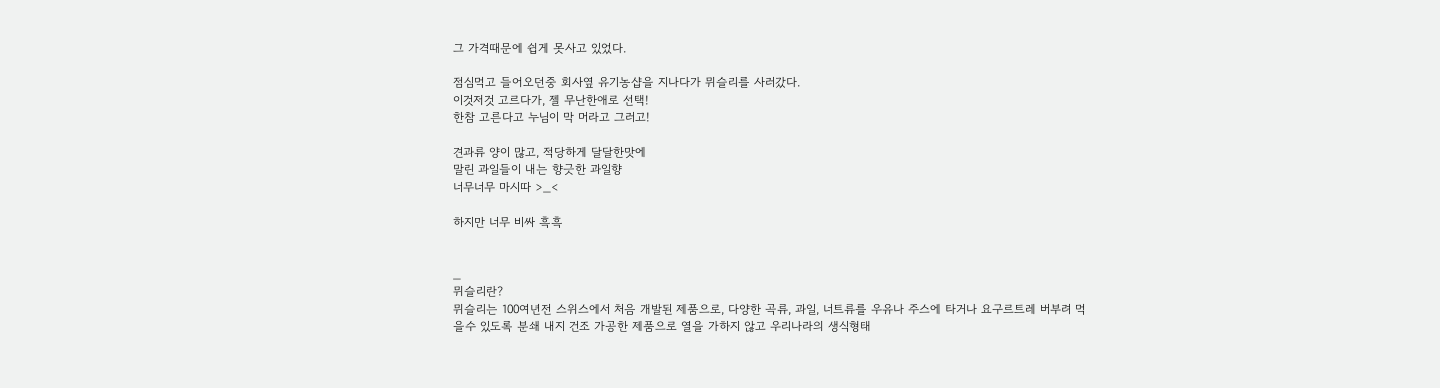그 가격때문에 쉽게 못사고 있었다.

점심먹고 들어오던중 회사옆 유기농샵을 지나다가 뮈슬리를 사러갔다.
이것저것 고르다가, 젤 무난한애로 선택!
한참 고른다고 누님이 막 머라고 그러고!

견과류 양이 많고, 적당하게 달달한맛에
말린 과일들이 내는 향긋한 과일향
너무너무 마시따 >_<

하지만 너무 비싸 흑흑


_
뮈슬리란?
뮈슬리는 100여년전 스위스에서 처음 개발된 제품으로, 다양한 곡류, 과일, 너트류를 우유나 주스에 타거나 요구르트레 버부려 먹을수 있도록 분쇄 내지 건조 가공한 제품으로 열을 가하지 않고 우리나라의 생식형태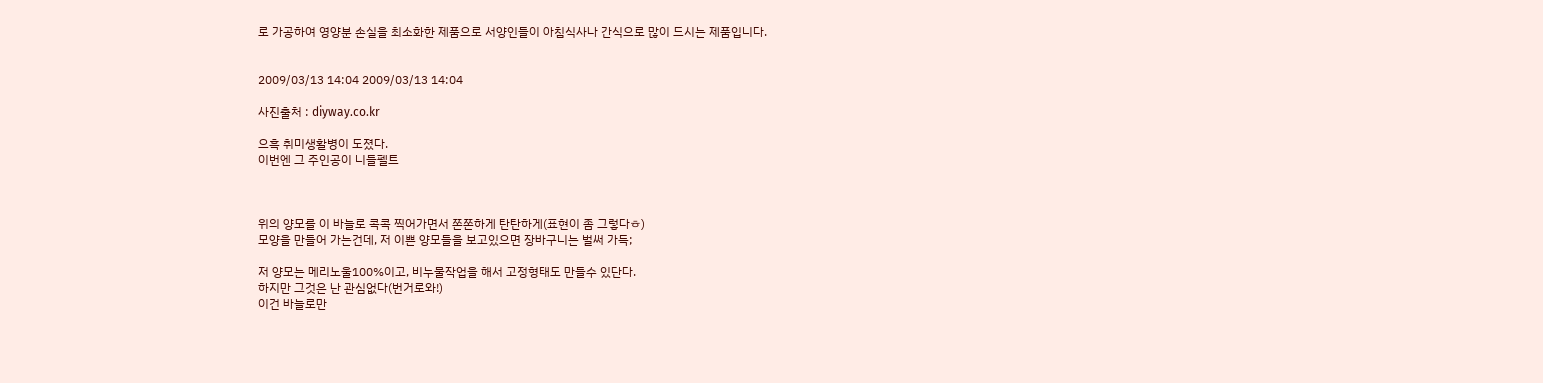로 가공하여 영양분 손실을 최소화한 제품으로 서양인들이 아침식사나 간식으로 많이 드시는 제품입니다.


2009/03/13 14:04 2009/03/13 14:04

사진출처 : diyway.co.kr

으흑 취미생활병이 도졌다.
이번엔 그 주인공이 니들펠트



위의 양모를 이 바늘로 콕콕 찍어가면서 쫀쫀하게 탄탄하게(표현이 좀 그렇다ㅎ)
모양을 만들어 가는건데, 저 이쁜 양모들을 보고있으면 장바구니는 벌써 가득;

저 양모는 메리노울100%이고, 비누물작업을 해서 고정형태도 만들수 있단다.
하지만 그것은 난 관심없다(번거로와!)
이건 바늘로만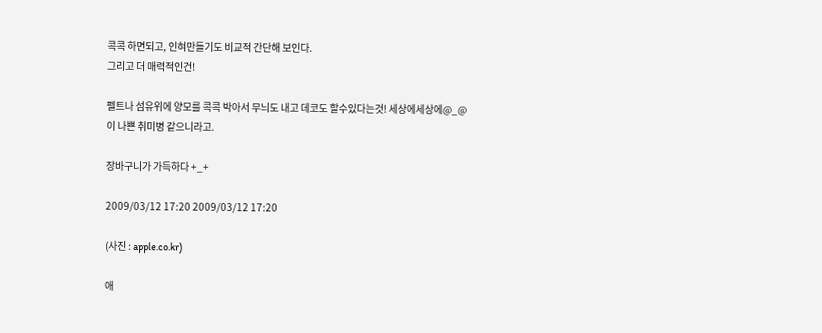콕콕 하면되고, 인혀만들기도 비교적 간단해 보인다.
그리고 더 매력적인건!

펠트나 섬유위에 양모를 콕콕 박아서 무늬도 내고 데코도 할수있다는것! 세상에세상에@_@
이 나쁜 취미병 같으니라고.

장바구니가 가득하다 +_+

2009/03/12 17:20 2009/03/12 17:20

(사진 : apple.co.kr)

애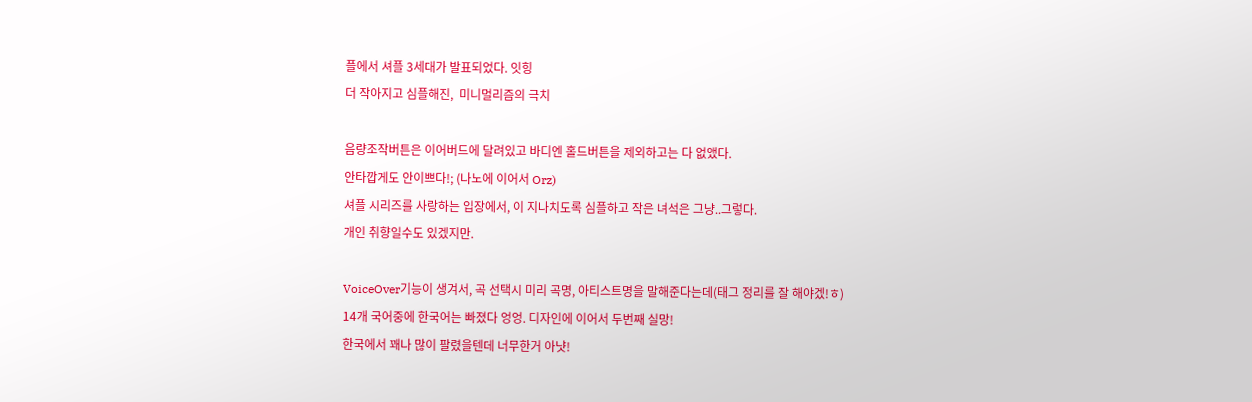플에서 셔플 3세대가 발표되었다. 잇힝
더 작아지고 심플해진,  미니멀리즘의 극치

음량조작버튼은 이어버드에 달려있고 바디엔 홀드버튼을 제외하고는 다 없앴다.
안타깝게도 안이쁘다!; (나노에 이어서 Orz)
셔플 시리즈를 사랑하는 입장에서, 이 지나치도록 심플하고 작은 녀석은 그냥..그렇다.
개인 취향일수도 있겠지만.

VoiceOver기능이 생겨서, 곡 선택시 미리 곡명, 아티스트명을 말해준다는데(태그 정리를 잘 해야겠!ㅎ)
14개 국어중에 한국어는 빠졌다 엉엉. 디자인에 이어서 두번째 실망!
한국에서 꽤나 많이 팔렸을텐데 너무한거 아냣!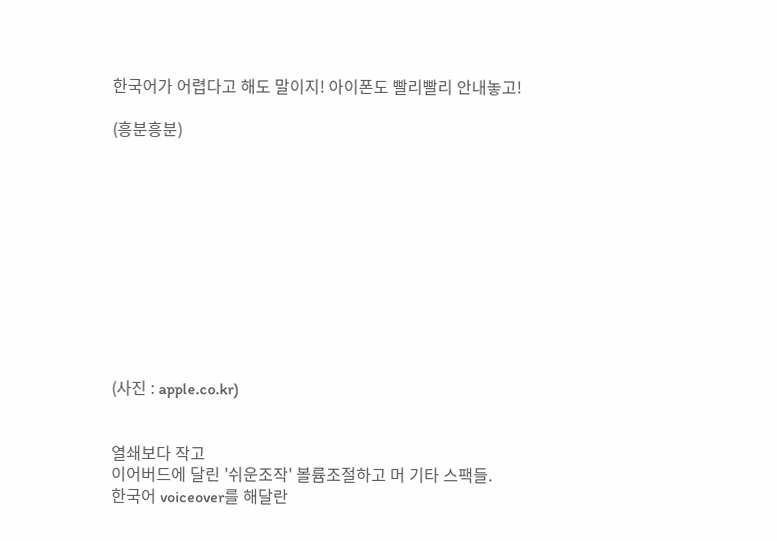한국어가 어렵다고 해도 말이지! 아이폰도 빨리빨리 안내놓고!

(흥분흥분)











(사진 : apple.co.kr)


열쇄보다 작고
이어버드에 달린 '쉬운조작' 볼륨조절하고 머 기타 스팩들.
한국어 voiceover를 해달란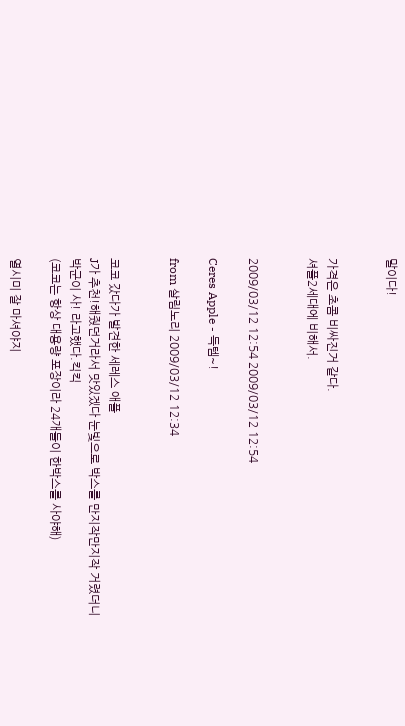말이다!


가격은 초콤 비싸진거 같다.
셔플2세대에 비해서.


2009/03/12 12:54 2009/03/12 12:54

Ceres Apple - 득템~!

from 살림노리 2009/03/12 12:34


코코 갔다가 발견한 세레스 애플
J가 추천!해줬던거라서 맛있겠다 눈빛으로 박스를 만지작만지작 거렸더니
박군이 사! 라고했다.킥킥
(코코는 항상 대용량 포장이라 24개들이 한박스를 사야해)

열시미 잘 마셔야지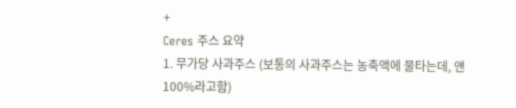+
Ceres 주스 요약
1. 무가당 사과주스 (보통의 사과주스는 농축액에 물타는데, 얜 100%라고함)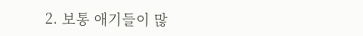2. 보통 애기들이 많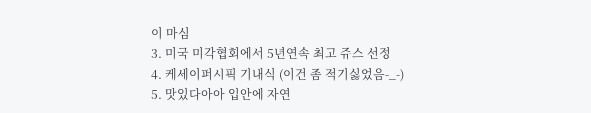이 마심
3. 미국 미각협회에서 5년연속 최고 쥬스 선정
4. 케세이퍼시픽 기내식 (이건 좀 적기싫었음-_-)
5. 맛있다아아 입안에 자연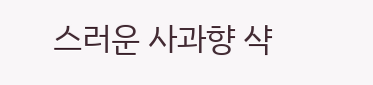스러운 사과향 샥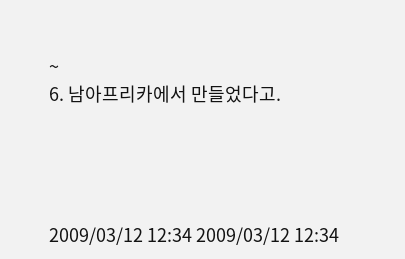~
6. 남아프리카에서 만들었다고.




2009/03/12 12:34 2009/03/12 12:34